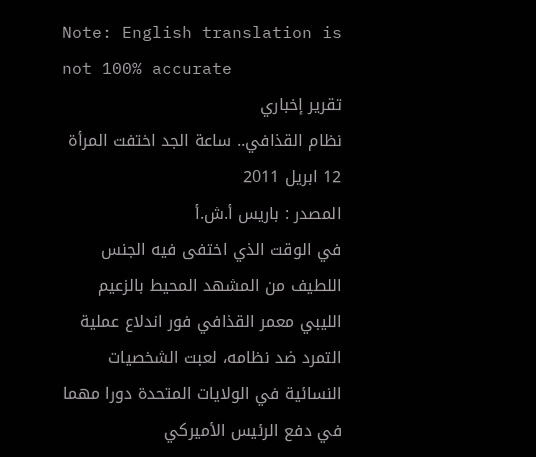Note: English translation is not 100% accurate
تقرير إخباري
نظام القذافي.. ساعة الجد اختفت المرأة
12 ابريل 2011
المصدر : باريس أ.ش.أ
في الوقت الذي اختفى فيه الجنس اللطيف من المشهد المحيط بالزعيم الليبي معمر القذافي فور اندلاع عملية التمرد ضد نظامه، لعبت الشخصيات النسائية في الولايات المتحدة دورا مهما في دفع الرئيس الأميركي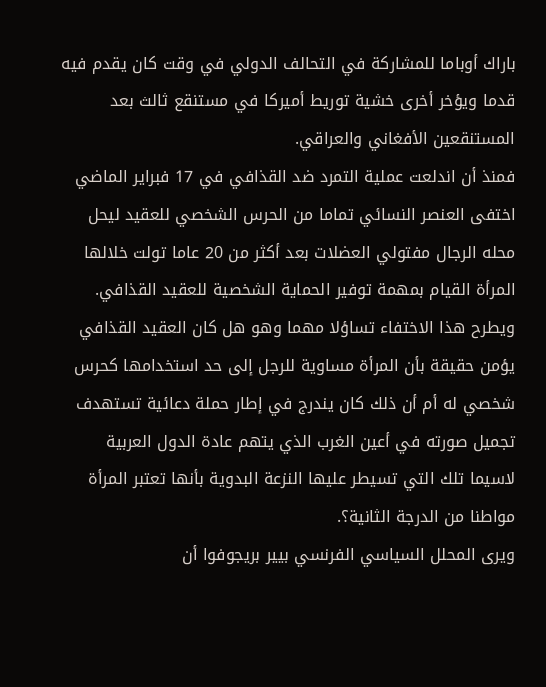باراك أوباما للمشاركة في التحالف الدولي في وقت كان يقدم فيه قدما ويؤخر أخرى خشية توريط أميركا في مستنقع ثالث بعد المستنقعين الأفغاني والعراقي.
فمنذ أن اندلعت عملية التمرد ضد القذافي في 17 فبراير الماضي اختفى العنصر النسائي تماما من الحرس الشخصي للعقيد ليحل محله الرجال مفتولي العضلات بعد أكثر من 20 عاما تولت خلالها المرأة القيام بمهمة توفير الحماية الشخصية للعقيد القذافي.
ويطرح هذا الاختفاء تساؤلا مهما وهو هل كان العقيد القذافي يؤمن حقيقة بأن المرأة مساوية للرجل إلى حد استخدامها كحرس شخصي له أم أن ذلك كان يندرج في إطار حملة دعائية تستهدف تجميل صورته في أعين الغرب الذي يتهم عادة الدول العربية لاسيما تلك التي تسيطر عليها النزعة البدوية بأنها تعتبر المرأة مواطنا من الدرجة الثانية؟.
ويرى المحلل السياسي الفرنسي بيير بريجوفوا أن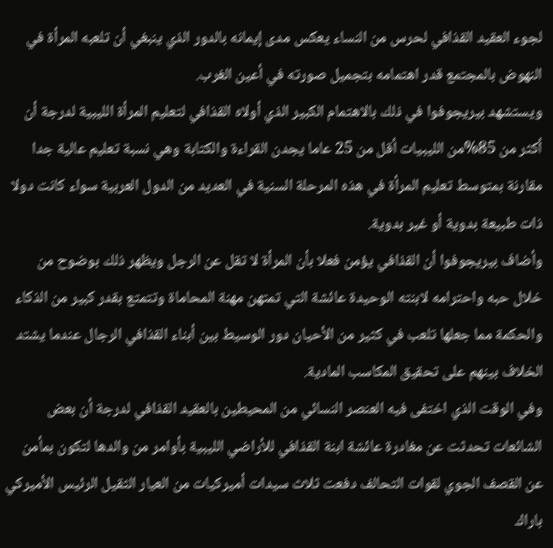لجوء العقيد القذافي لحرس من النساء يعكس مدى إيمانه بالدور الذي ينبغي أن تلعبه المرأة في النهوض بالمجتمع قدر اهتمامه بتجميل صورته في أعين الغرب.
ويستشهد بيريجوفوا في ذلك بالاهتمام الكبير الذي أولاه القذافي لتعليم المرأة الليبية لدرجة أن أكثر من 85%من الليبيات أقل من 25 عاما يجدن القراءة والكتابة وهي نسبة تعليم عالية جدا مقارنة بمتوسط تعليم المرأة في هذه المرحلة السنية في العديد من الدول العربية سواء كانت دولا ذات طبيعة بدوية أو غير بدوية.
وأضاف بيريجوفوا أن القذافي يؤمن فعلا بأن المرأة لا تقل عن الرجل ويظهر ذلك بوضوح من خلال حبه واحترامه لابنته الوحيدة عائشة التي تمتهن مهنة المحاماة وتتمتع بقدر كبير من الذكاء والحكمة مما جعلها تلعب في كثير من الأحيان دور الوسيط بين أبناء القذافي الرجال عندما يشتد الخلاف بينهم على تحقيق المكاسب المادية.
وفي الوقت الذي اختفى فيه العنصر النسائي من المحيطين بالعقيد القذافي لدرجة أن بعض الشائعات تحدثت عن مغادرة عائشة ابنة القذافي للأراضي الليبية بأوامر من والدها لتكون بمأمن عن القصف الجوي لقوات التحالف دفعت ثلاث سيدات أميركيات من العيار الثقيل الرئيس الأميركي باراك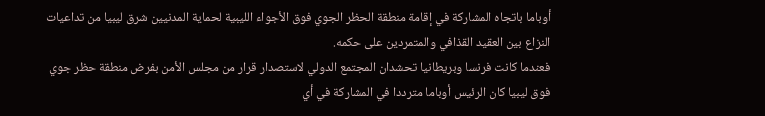أوباما باتجاه المشاركة في إقامة منطقة الحظر الجوي فوق الأجواء الليبية لحماية المدنيين شرق ليبيا من تداعيات النزاع بين العقيد القذافي والمتمردين على حكمه.
فعندما كانت فرنسا وبريطانيا تحشدان المجتمع الدولي لاستصدار قرار من مجلس الأمن بفرض منطقة حظر جوي فوق ليبيا كان الرئيس أوباما مترددا في المشاركة في أي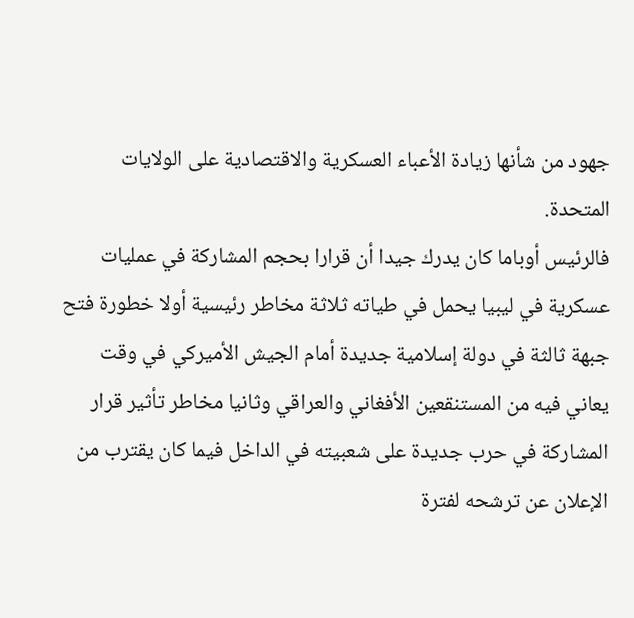جهود من شأنها زيادة الأعباء العسكرية والاقتصادية على الولايات المتحدة.
فالرئيس أوباما كان يدرك جيدا أن قرارا بحجم المشاركة في عمليات عسكرية في ليبيا يحمل في طياته ثلاثة مخاطر رئيسية أولا خطورة فتح جبهة ثالثة في دولة إسلامية جديدة أمام الجيش الأميركي في وقت يعاني فيه من المستنقعين الأفغاني والعراقي وثانيا مخاطر تأثير قرار المشاركة في حرب جديدة على شعبيته في الداخل فيما كان يقترب من الإعلان عن ترشحه لفترة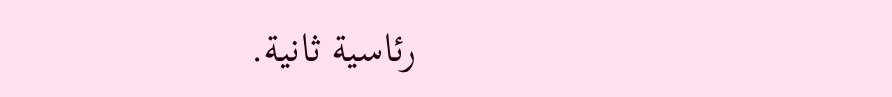رئاسية ثانية.